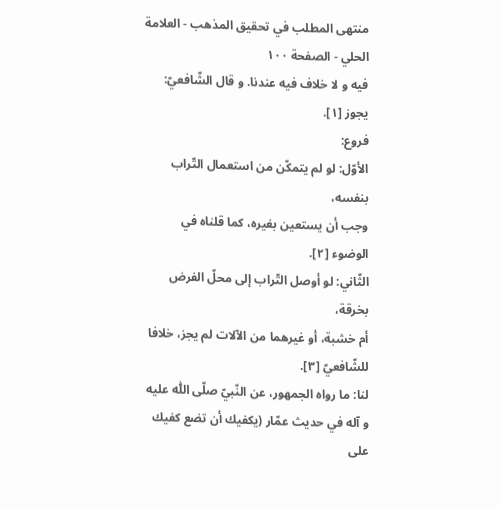منتهى المطلب في تحقيق المذهب - العلامة الحلي - الصفحة ١٠٠
فيه و لا خلاف فيه عندنا. و قال الشّافعيّ: يجوز [١].
فروع:
الأوّل: لو لم يتمكّن من استعمال التّراب بنفسه،
وجب أن يستعين بغيره، كما قلناه في الوضوء [٢].
الثّاني: لو أوصل التّراب إلى محلّ الفرض بخرقة،
أم خشبة، أو غيرهما من الآلات لم يجز، خلافا للشّافعيّ [٣].
لنا: ما رواه الجمهور، عن النّبيّ صلّى اللّٰه عليه و آله في حديث عمّار (يكفيك أن تضع كفيك على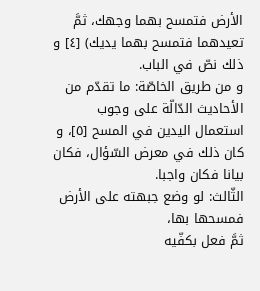الأرض فتمسح بهما وجهك، ثمَّ تعيدهما فتمسح بهما يديك) [٤] و ذلك نصّ في الباب.
و من طريق الخاصّة: ما تقدّم من الأحاديث الدّالّة على وجوب استعمال اليدين في المسح [٥]، و كان ذلك في معرض السّؤال، فكان بيانا فكان واجبا.
الثّالث: لو وضع جبهته على الأرض فمسحها بها،
ثمَّ فعل بكفّيه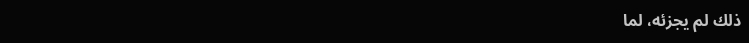ذلك لم يجزئه، لما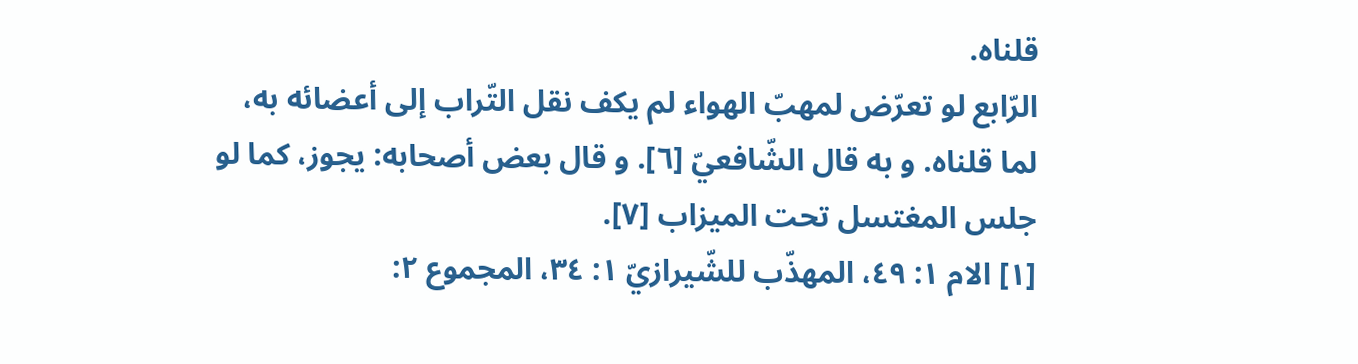قلناه.
الرّابع لو تعرّض لمهبّ الهواء لم يكف نقل التّراب إلى أعضائه به،
لما قلناه. و به قال الشّافعيّ [٦]. و قال بعض أصحابه: يجوز، كما لو جلس المغتسل تحت الميزاب [٧].
[١] الام ١: ٤٩، المهذّب للشّيرازيّ ١: ٣٤، المجموع ٢: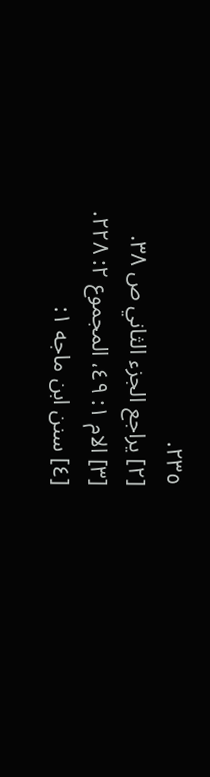٢٣٥.
[٢] يراجع الجزء الثاني ص ٣٨.
[٣] الام ١: ٤٩، المجموع ٢: ٢٢٨.
[٤] سنن ابن ماجه ١: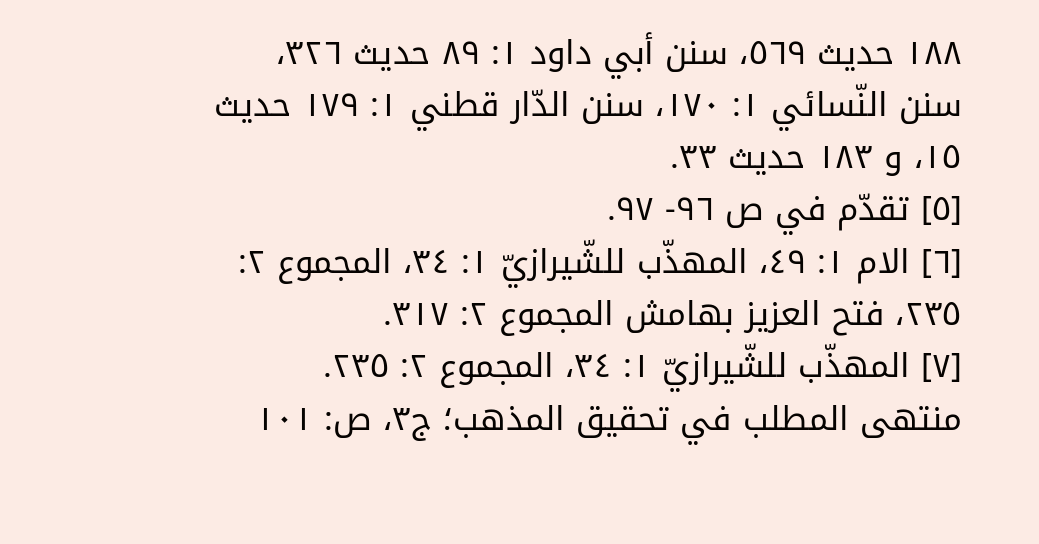١٨٨ حديث ٥٦٩، سنن أبي داود ١: ٨٩ حديث ٣٢٦، سنن النّسائي ١: ١٧٠، سنن الدّار قطني ١: ١٧٩ حديث ١٥، و ١٨٣ حديث ٣٣.
[٥] تقدّم في ص ٩٦- ٩٧.
[٦] الام ١: ٤٩، المهذّب للشّيرازيّ ١: ٣٤، المجموع ٢: ٢٣٥، فتح العزيز بهامش المجموع ٢: ٣١٧.
[٧] المهذّب للشّيرازيّ ١: ٣٤، المجموع ٢: ٢٣٥.
منتهى المطلب في تحقيق المذهب؛ ج٣، ص: ١٠١